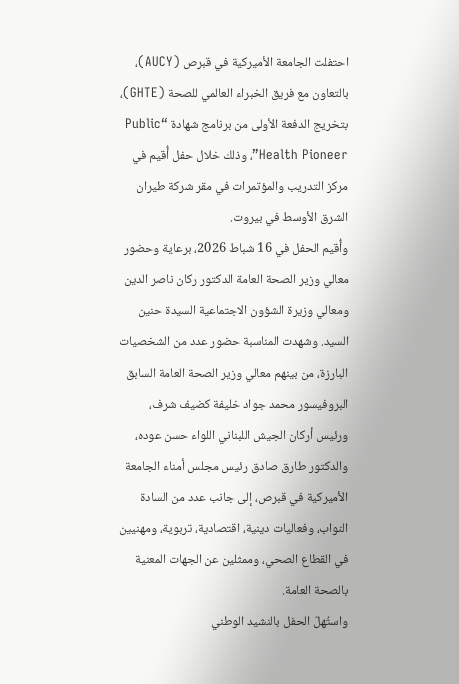احتفلت الجامعة الأميركية في قبرص (AUCY)، بالتعاون مع فريق الخبراء العالمي للصحة (GHTE)، بتخريج الدفعة الأولى من برنامج شهادة “Public Health Pioneer”، وذلك خلال حفل أُقيم في مركز التدريب والمؤتمرات في مقر شركة طيران الشرق الأوسط في بيروت.
وأُقيم الحفل في 16 شباط 2026، برعاية وحضور معالي وزير الصحة العامة الدكتور ركان ناصر الدين ومعالي وزيرة الشؤون الاجتماعية السيدة حنين السيد. وشهدت المناسبة حضور عدد من الشخصيات البارزة، من بينهم معالي وزير الصحة العامة السابق البروفيسور محمد جواد خليفة كضيف شرف، ورئيس أركان الجيش اللبناني اللواء حسن عوده، والدكتور طارق صادق رئيس مجلس أمناء الجامعة الأميركية في قبرص، إلى جانب عدد من السادة النواب، وفعاليات دينية، اقتصادية، تربوية، ومهنيين في القطاع الصحي، وممثلين عن الجهات المعنية بالصحة العامة.
واستُهلّ الحفل بالنشيد الوطني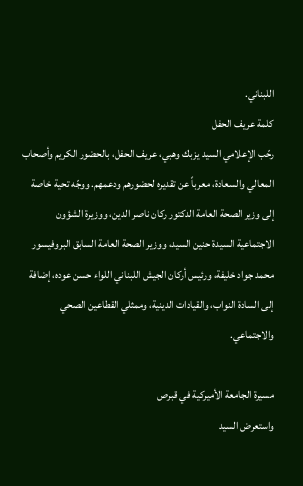اللبناني.
كلمة عريف الحفل
رحّب الإعلامي السيد يزبك وهبي، عريف الحفل، بالحضور الكريم وأصحاب المعالي والسعادة، معرباً عن تقديره لحضورهم ودعمهم. ووجّه تحية خاصة إلى وزير الصحة العامة الدكتور ركان ناصر الدين، ووزيرة الشؤون الاجتماعية السيدة حنين السيد، ووزير الصحة العامة السابق البروفيسور محمد جواد خليفة، ورئيس أركان الجيش اللبناني اللواء حسن عوده، إضافة إلى السادة النواب، والقيادات الدينية، وممثلي القطاعين الصحي والاجتماعي.

مسيرة الجامعة الأميركية في قبرص
واستعرض السيد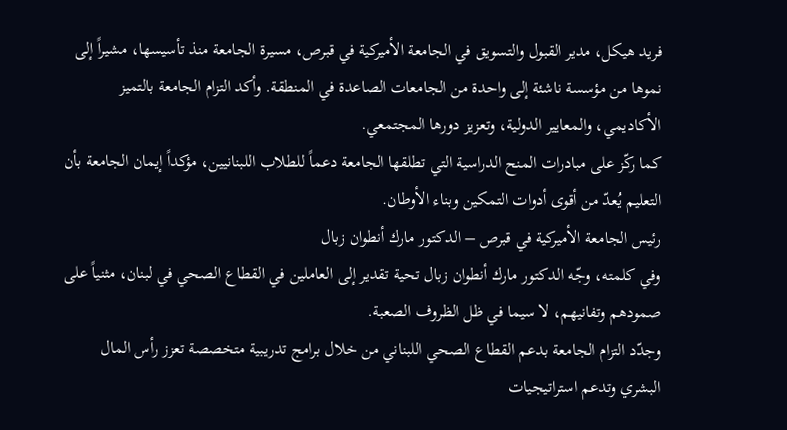فريد هيكل، مدير القبول والتسويق في الجامعة الأميركية في قبرص، مسيرة الجامعة منذ تأسيسها، مشيراً إلى نموها من مؤسسة ناشئة إلى واحدة من الجامعات الصاعدة في المنطقة. وأكد التزام الجامعة بالتميز الأكاديمي، والمعايير الدولية، وتعزيز دورها المجتمعي.
كما ركّز على مبادرات المنح الدراسية التي تطلقها الجامعة دعماً للطلاب اللبنانيين، مؤكداً إيمان الجامعة بأن التعليم يُعدّ من أقوى أدوات التمكين وبناء الأوطان.
رئيس الجامعة الأميركية في قبرص – الدكتور مارك أنطوان زبال
وفي كلمته، وجّه الدكتور مارك أنطوان زبال تحية تقدير إلى العاملين في القطاع الصحي في لبنان، مثنياً على صمودهم وتفانيهم، لا سيما في ظل الظروف الصعبة.
وجدّد التزام الجامعة بدعم القطاع الصحي اللبناني من خلال برامج تدريبية متخصصة تعزز رأس المال البشري وتدعم استراتيجيات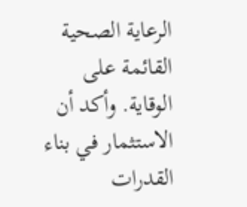الرعاية الصحية القائمة على الوقاية. وأكد أن الاستثمار في بناء القدرات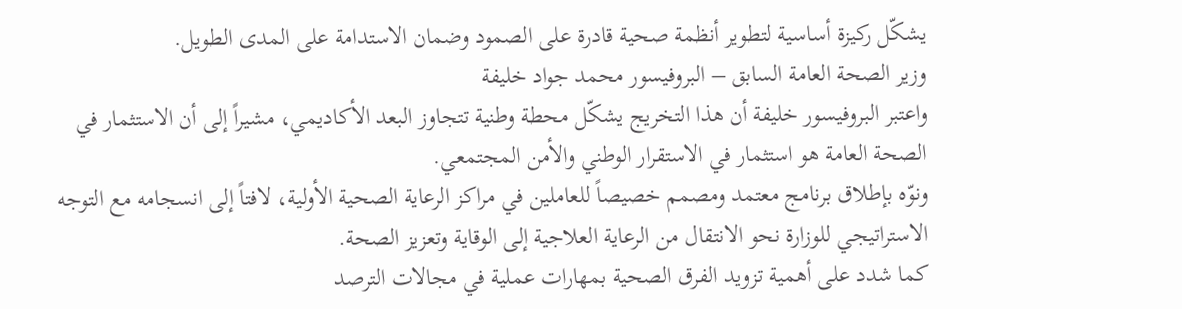يشكّل ركيزة أساسية لتطوير أنظمة صحية قادرة على الصمود وضمان الاستدامة على المدى الطويل.
وزير الصحة العامة السابق – البروفيسور محمد جواد خليفة
واعتبر البروفيسور خليفة أن هذا التخريج يشكّل محطة وطنية تتجاوز البعد الأكاديمي، مشيراً إلى أن الاستثمار في الصحة العامة هو استثمار في الاستقرار الوطني والأمن المجتمعي.
ونوّه بإطلاق برنامج معتمد ومصمم خصيصاً للعاملين في مراكز الرعاية الصحية الأولية، لافتاً إلى انسجامه مع التوجه الاستراتيجي للوزارة نحو الانتقال من الرعاية العلاجية إلى الوقاية وتعزيز الصحة.
كما شدد على أهمية تزويد الفرق الصحية بمهارات عملية في مجالات الترصد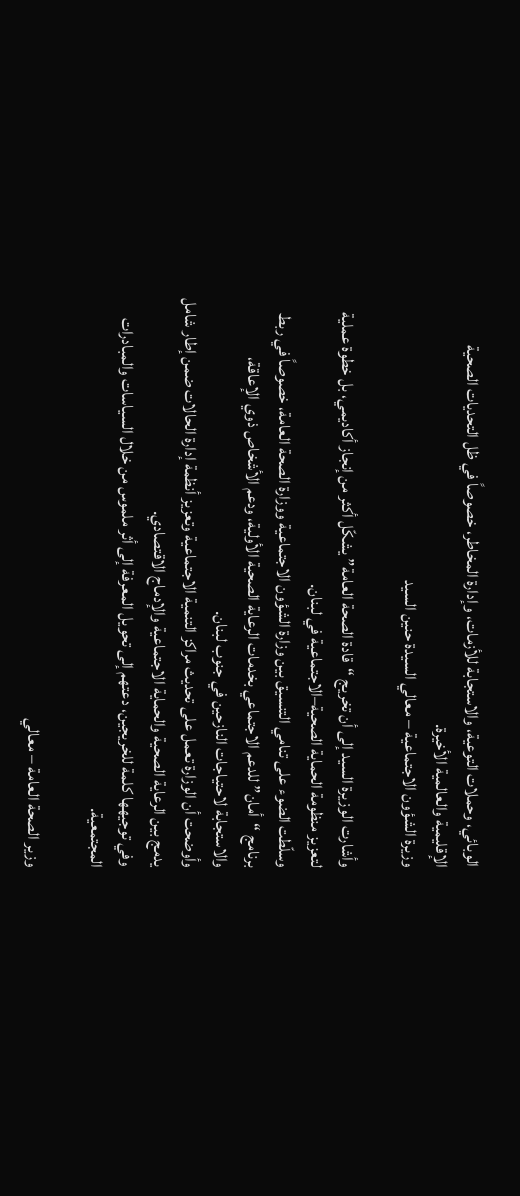الوبائي، وحملات التوعية، والاستجابة للأزمات، وإدارة المخاطر، خصوصاً في ظل التحديات الصحية الإقليمية والعالمية الأخيرة.
وزيرة الشؤون الاجتماعية – معالي السيدة حنين السيد

وأشارت الوزيرة السيد إلى أن تخريج “قادة الصحة العامة” يشكّل أكثر من إنجاز أكاديمي، بل خطوة عملية لتعزيز منظومة الحماية الصحية–الاجتماعية في لبنان.
وسلّطت الضوء على تنامي التنسيق بين وزارة الشؤون الاجتماعية ووزارة الصحة العامة، خصوصاً في ربط برنامج “أمان” للدعم الاجتماعي بخدمات الرعاية الصحية الأولية، ودعم الأشخاص ذوي الإعاقة، والاستجابة لاحتياجات النازحين في جنوب لبنان.
وأوضحت أن الوزارة تعمل على تحديث مراكز التنمية الاجتماعية وتعزيز أنظمة إدارة الحالات ضمن إطار شامل يدمج بين الرعاية الصحية والحماية الاجتماعية والإدماج الاقتصادي.
وفي توجيهها كلمة للخريجين، دعتهم إلى تحويل المعرفة إلى أثر ملموس من خلال السياسات والمبادرات المجتمعية.

وزير الصحة العامة – معالي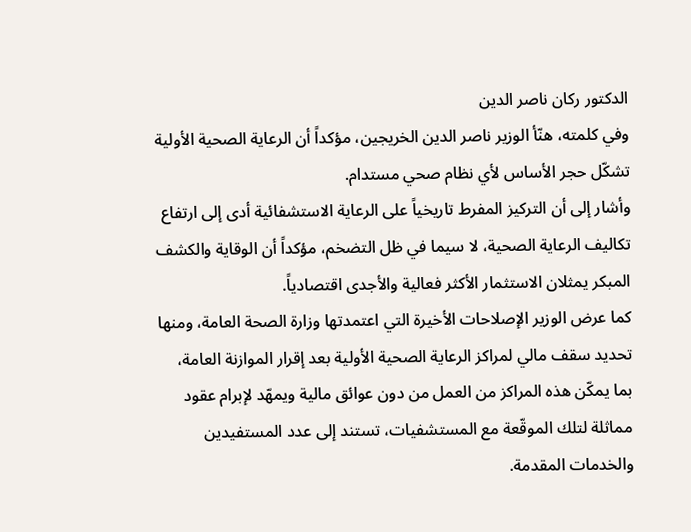الدكتور ركان ناصر الدين
وفي كلمته، هنّأ الوزير ناصر الدين الخريجين، مؤكداً أن الرعاية الصحية الأولية تشكّل حجر الأساس لأي نظام صحي مستدام.
وأشار إلى أن التركيز المفرط تاريخياً على الرعاية الاستشفائية أدى إلى ارتفاع تكاليف الرعاية الصحية، لا سيما في ظل التضخم، مؤكداً أن الوقاية والكشف المبكر يمثلان الاستثمار الأكثر فعالية والأجدى اقتصادياً.
كما عرض الوزير الإصلاحات الأخيرة التي اعتمدتها وزارة الصحة العامة، ومنها تحديد سقف مالي لمراكز الرعاية الصحية الأولية بعد إقرار الموازنة العامة، بما يمكّن هذه المراكز من العمل من دون عوائق مالية ويمهّد لإبرام عقود مماثلة لتلك الموقّعة مع المستشفيات، تستند إلى عدد المستفيدين والخدمات المقدمة.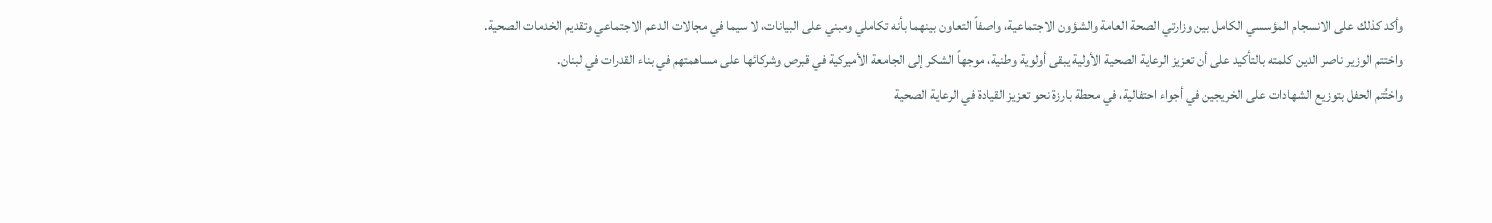وأكد كذلك على الانسجام المؤسسي الكامل بين وزارتي الصحة العامة والشؤون الاجتماعية، واصفاً التعاون بينهما بأنه تكاملي ومبني على البيانات، لا سيما في مجالات الدعم الاجتماعي وتقديم الخدمات الصحية.
واختتم الوزير ناصر الدين كلمته بالتأكيد على أن تعزيز الرعاية الصحية الأولية يبقى أولوية وطنية، موجهاً الشكر إلى الجامعة الأميركية في قبرص وشركائها على مساهمتهم في بناء القدرات في لبنان.
واختُتم الحفل بتوزيع الشهادات على الخريجين في أجواء احتفالية، في محطة بارزة نحو تعزيز القيادة في الرعاية الصحية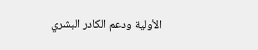الأولية ودعم الكادر البشري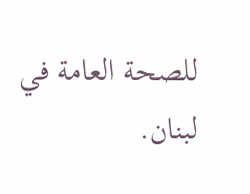للصحة العامة في لبنان.